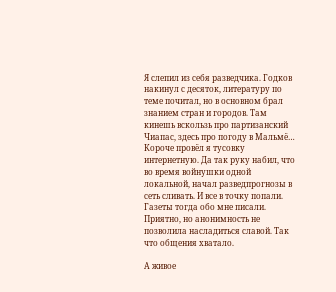Я слепил из себя разведчика. Годков накинул с десяток, литературу по теме почитал, но в основном брал знанием стран и городов. Там кинешь вскользь про партизанский Чиапас, здесь про погоду в Мальмё… Короче провёл я тусовку интернетную. Да так руку набил, что во время войнушки одной локальной, начал разведпрогнозы в сеть сливать. И все в точку попали. Газеты тогда обо мне писали. Приятно, но анонимность не позволила насладиться славой. Так что общения хватало.

А живое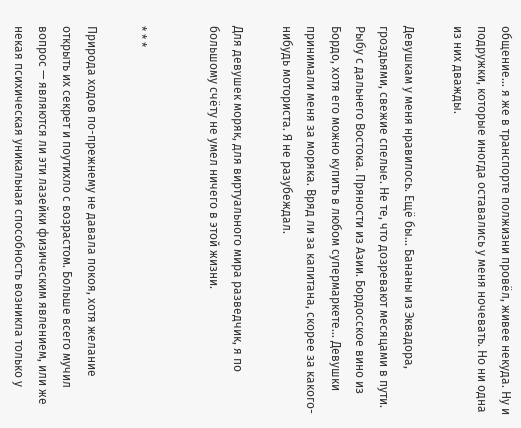общение… я же в транспорте полжизни провёл, живее некуда. Ну и подружки, которые иногда оставались у меня ночевать. Но ни одна из них дважды.

Девушкам у меня нравилось. Ещё бы… Бананы из Эквадора, гроздьями, свежие спелые. Не те, что дозревают месяцами в пути. Рыбу с дальнего Востока. Пряности из Азии. Бордосское вино из Бордо, хотя его можно купить в любом супермаркете… Девушки принимали меня за моряка. Вряд ли за капитана, скорее за какого-нибудь моториста. Я не разубеждал.

Для девушек моряк, для виртуального мира разведчик, я по большому счёту не умел ничего в этой жизни.


* * *

Природа ходов по-прежнему не давала покоя, хотя желание открыть их секрет и поутихло с возрастом. Больше всего мучил вопрос — являются ли эти лазейки физическим явлением, или же некая психическая уникальная способность возникла только у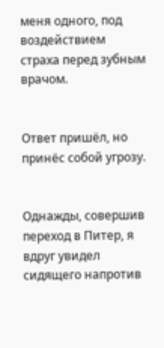меня одного, под воздействием страха перед зубным врачом.


Ответ пришёл, но принёс собой угрозу.


Однажды, совершив переход в Питер, я вдруг увидел сидящего напротив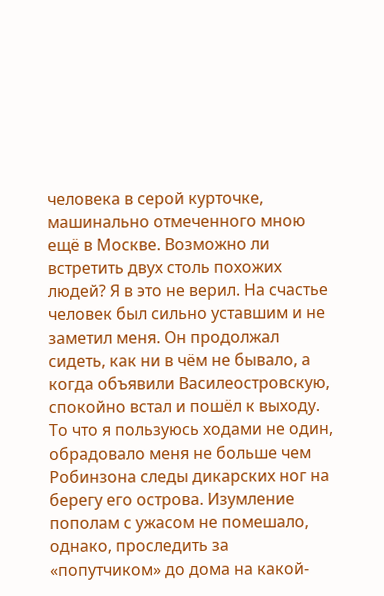человека в серой курточке, машинально отмеченного мною ещё в Москве. Возможно ли встретить двух столь похожих людей? Я в это не верил. На счастье человек был сильно уставшим и не заметил меня. Он продолжал сидеть, как ни в чём не бывало, а когда объявили Василеостровскую, спокойно встал и пошёл к выходу. То что я пользуюсь ходами не один, обрадовало меня не больше чем Робинзона следы дикарских ног на берегу его острова. Изумление пополам с ужасом не помешало, однако, проследить за «попутчиком» до дома на какой-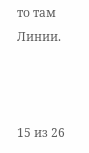то там Линии.



15 из 26